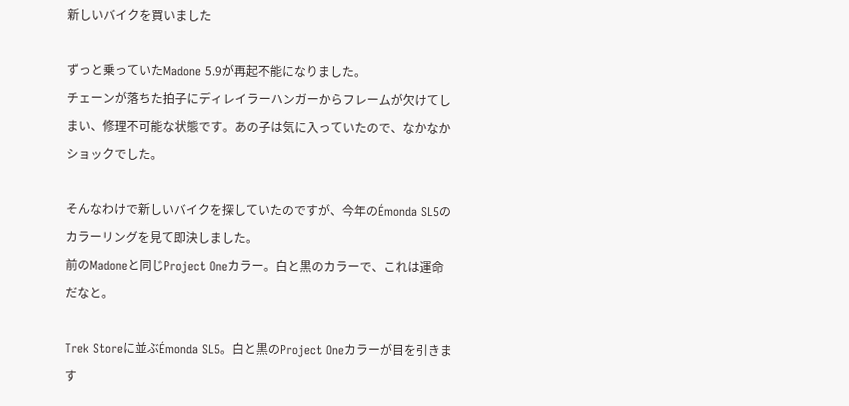新しいバイクを買いました

ずっと乗っていたMadone 5.9が再起不能になりました。
チェーンが落ちた拍子にディレイラーハンガーからフレームが欠けてしまい、修理不可能な状態です。あの子は気に入っていたので、なかなかショックでした。

そんなわけで新しいバイクを探していたのですが、今年のÉmonda SL5のカラーリングを見て即決しました。
前のMadoneと同じProject Oneカラー。白と黒のカラーで、これは運命だなと。

Trek Storeに並ぶÉmonda SL5。白と黒のProject Oneカラーが目を引きます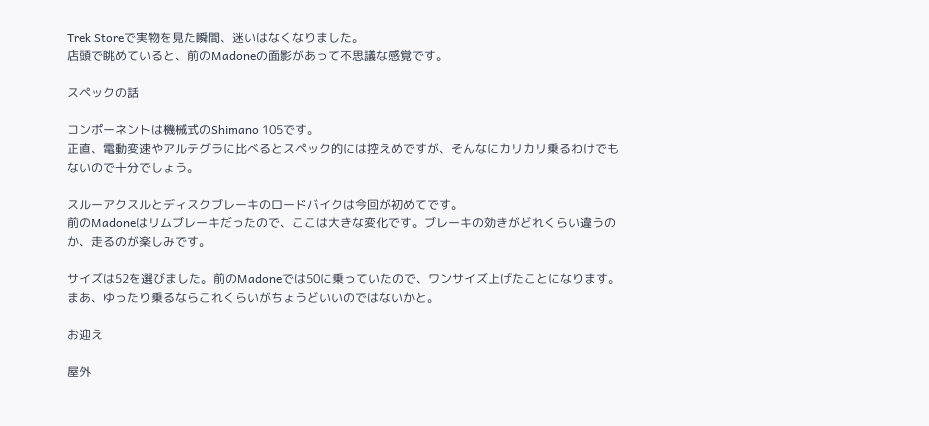Trek Storeで実物を見た瞬間、迷いはなくなりました。
店頭で眺めていると、前のMadoneの面影があって不思議な感覚です。

スペックの話

コンポーネントは機械式のShimano 105です。
正直、電動変速やアルテグラに比べるとスペック的には控えめですが、そんなにカリカリ乗るわけでもないので十分でしょう。

スルーアクスルとディスクブレーキのロードバイクは今回が初めてです。
前のMadoneはリムブレーキだったので、ここは大きな変化です。ブレーキの効きがどれくらい違うのか、走るのが楽しみです。

サイズは52を選びました。前のMadoneでは50に乗っていたので、ワンサイズ上げたことになります。
まあ、ゆったり乗るならこれくらいがちょうどいいのではないかと。

お迎え

屋外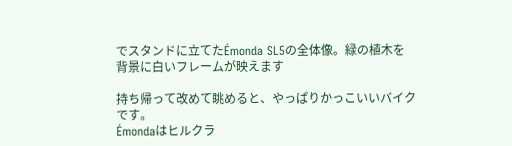でスタンドに立てたÉmonda SL5の全体像。緑の植木を背景に白いフレームが映えます

持ち帰って改めて眺めると、やっぱりかっこいいバイクです。
Émondaはヒルクラ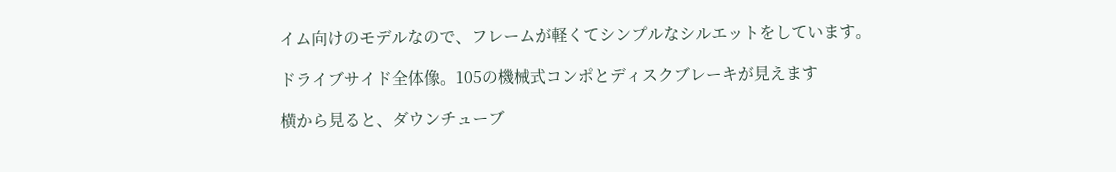イム向けのモデルなので、フレームが軽くてシンプルなシルエットをしています。

ドライブサイド全体像。105の機械式コンポとディスクブレーキが見えます

横から見ると、ダウンチューブ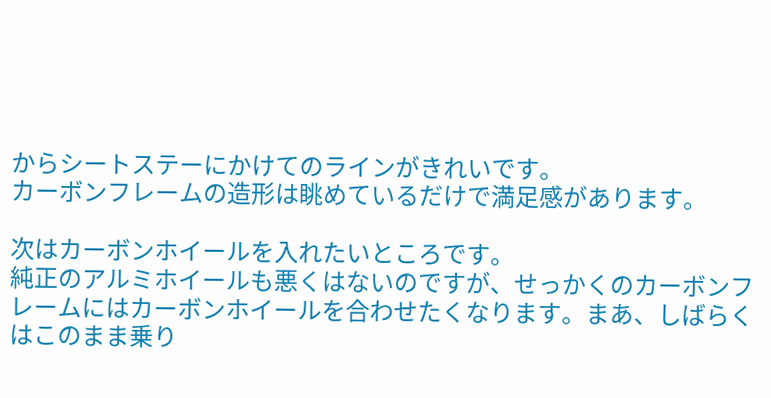からシートステーにかけてのラインがきれいです。
カーボンフレームの造形は眺めているだけで満足感があります。

次はカーボンホイールを入れたいところです。
純正のアルミホイールも悪くはないのですが、せっかくのカーボンフレームにはカーボンホイールを合わせたくなります。まあ、しばらくはこのまま乗り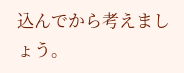込んでから考えましょう。